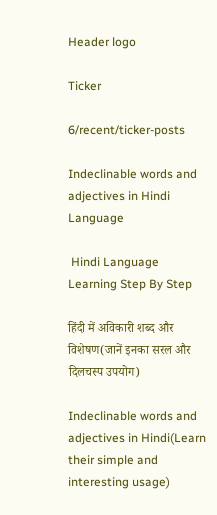Header logo

Ticker

6/recent/ticker-posts

Indeclinable words and adjectives in Hindi Language

 Hindi Language Learning Step By Step

हिंदी में अविकारी शब्द और विशेषण(जानें इनका सरल और दिलचस्प उपयोग)

Indeclinable words and adjectives in Hindi(Learn their simple and interesting usage)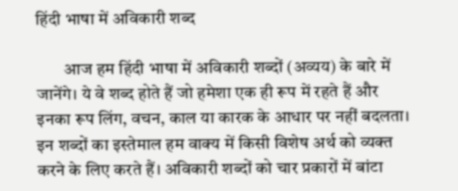हिंदी भाषा में अविकारी शब्द

        आज हम हिंदी भाषा में अविकारी शब्दों (अव्यय) के बारे में जानेंगे। ये वे शब्द होते हैं जो हमेशा एक ही रूप में रहते हैं और इनका रूप लिंग, वचन, काल या कारक के आधार पर नहीं बदलता। इन शब्दों का इस्तेमाल हम वाक्य में किसी विशेष अर्थ को व्यक्त करने के लिए करते हैं। अविकारी शब्दों को चार प्रकारों में बांटा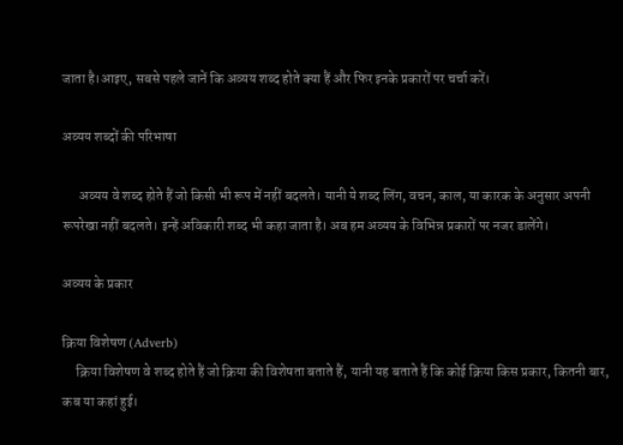जाता है।आइए, सबसे पहले जानें कि अव्यय शब्द होते क्या हैं और फिर इनके प्रकारों पर चर्चा करें।

अव्यय शब्दों की परिभाषा

      अव्यय वे शब्द होते हैं जो किसी भी रूप में नहीं बदलते। यानी ये शब्द लिंग, वचन, काल, या कारक के अनुसार अपनी रूपरेखा नहीं बदलते। इन्हें अविकारी शब्द भी कहा जाता है। अब हम अव्यय के विभिन्न प्रकारों पर नजर डालेंगे।

अव्यय के प्रकार

क्रिया विशेषण (Adverb)
     क्रिया विशेषण वे शब्द होते हैं जो क्रिया की विशेषता बताते हैं, यानी यह बताते हैं कि कोई क्रिया किस प्रकार, कितनी बार, कब या कहां हुई।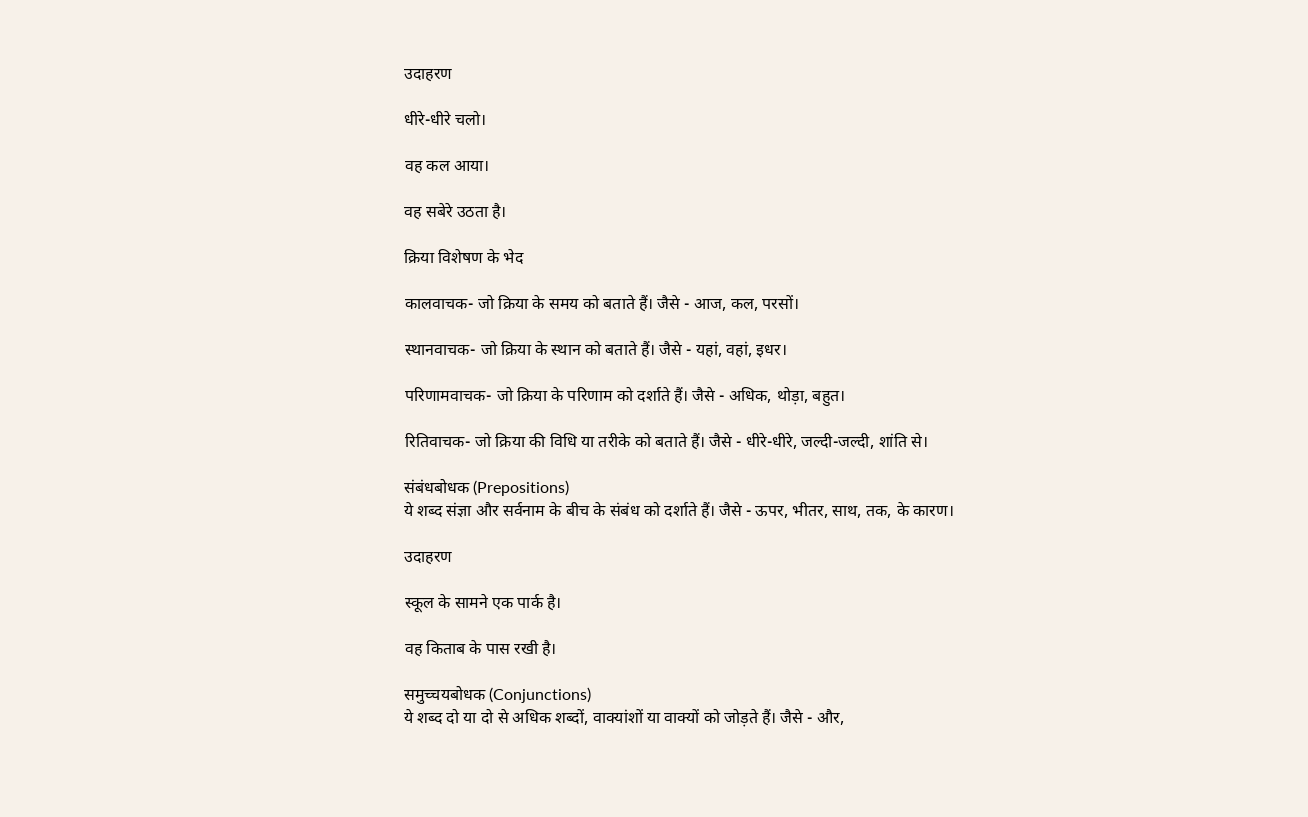उदाहरण

धीरे-धीरे चलो।

वह कल आया।

वह सबेरे उठता है।

क्रिया विशेषण के भेद

कालवाचक- जो क्रिया के समय को बताते हैं। जैसे - आज, कल, परसों।

स्थानवाचक- जो क्रिया के स्थान को बताते हैं। जैसे - यहां, वहां, इधर।

परिणामवाचक- जो क्रिया के परिणाम को दर्शाते हैं। जैसे - अधिक, थोड़ा, बहुत।

रितिवाचक- जो क्रिया की विधि या तरीके को बताते हैं। जैसे - धीरे-धीरे, जल्दी-जल्दी, शांति से।

संबंधबोधक (Prepositions)
ये शब्द संज्ञा और सर्वनाम के बीच के संबंध को दर्शाते हैं। जैसे - ऊपर, भीतर, साथ, तक, के कारण।

उदाहरण

स्कूल के सामने एक पार्क है।

वह किताब के पास रखी है।

समुच्चयबोधक (Conjunctions)
ये शब्द दो या दो से अधिक शब्दों, वाक्यांशों या वाक्यों को जोड़ते हैं। जैसे - और,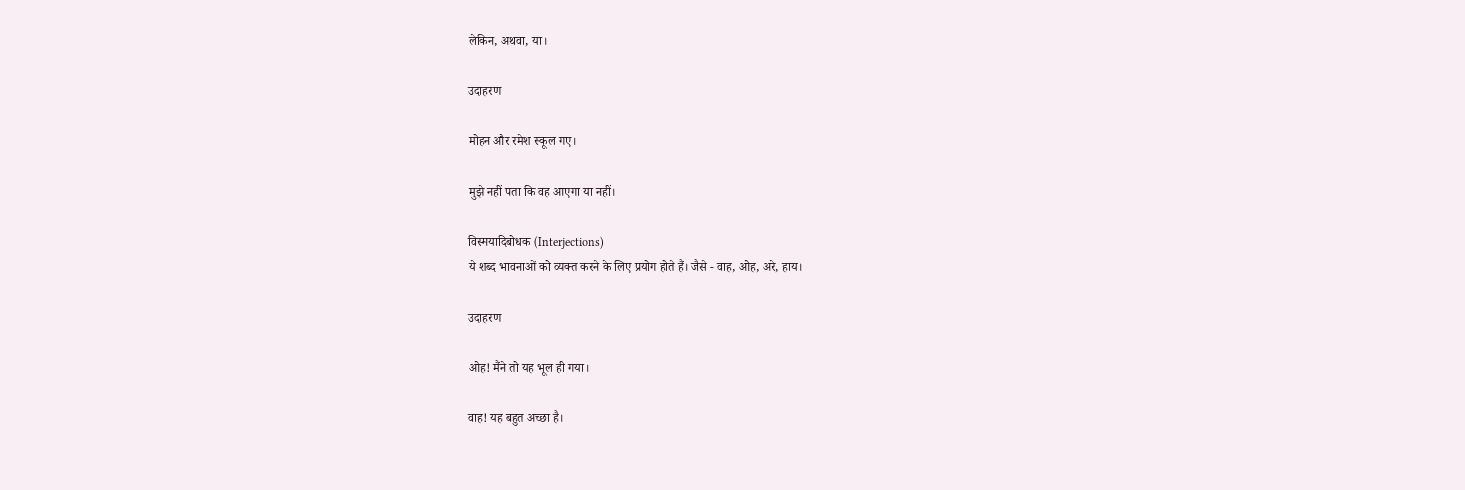लेकिन, अथवा, या।

उदाहरण

मोहन और रमेश स्कूल गए।

मुझे नहीं पता कि वह आएगा या नहीं।

विस्मयादिबोधक (Interjections)
ये शब्द भावनाओं को व्यक्त करने के लिए प्रयोग होते हैं। जैसे - वाह, ओह, अरे, हाय।

उदाहरण

ओह! मैंने तो यह भूल ही गया।

वाह! यह बहुत अच्छा है।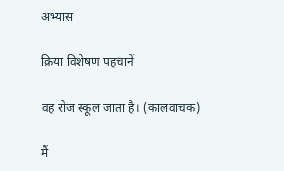अभ्यास

क्रिया विशेषण पहचानें

वह रोज स्कूल जाता है। (कालवाचक)

मैं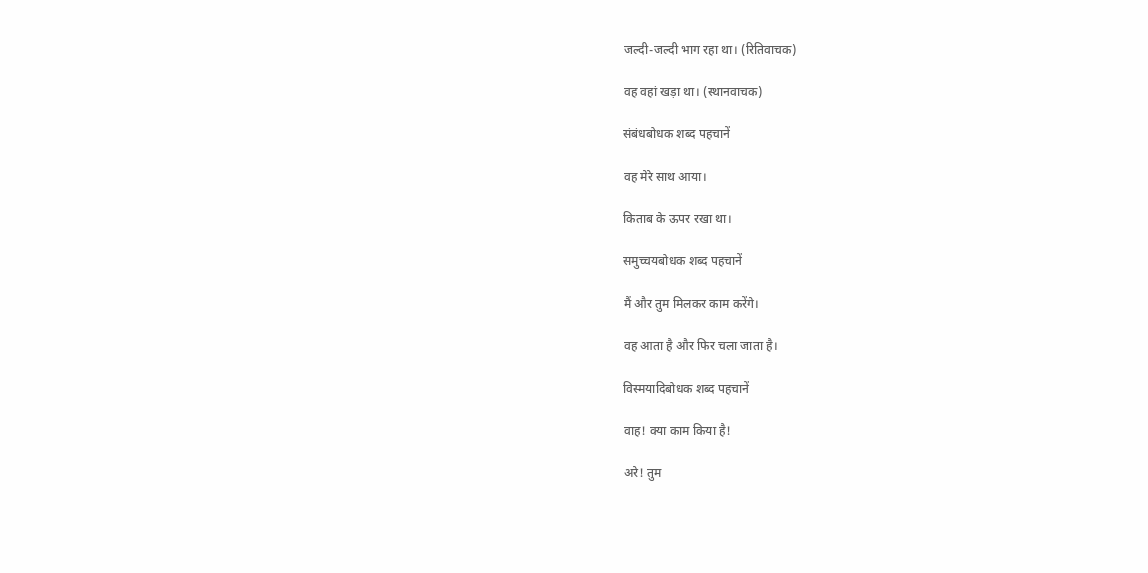जल्दी-जल्दी भाग रहा था। (रितिवाचक)

वह वहां खड़ा था। (स्थानवाचक)

संबंधबोधक शब्द पहचानें

वह मेरे साथ आया।

किताब के ऊपर रखा था।

समुच्चयबोधक शब्द पहचानें

मैं और तुम मिलकर काम करेंगे।

वह आता है और फिर चला जाता है।

विस्मयादिबोधक शब्द पहचानें

वाह! क्या काम किया है!

अरे! तुम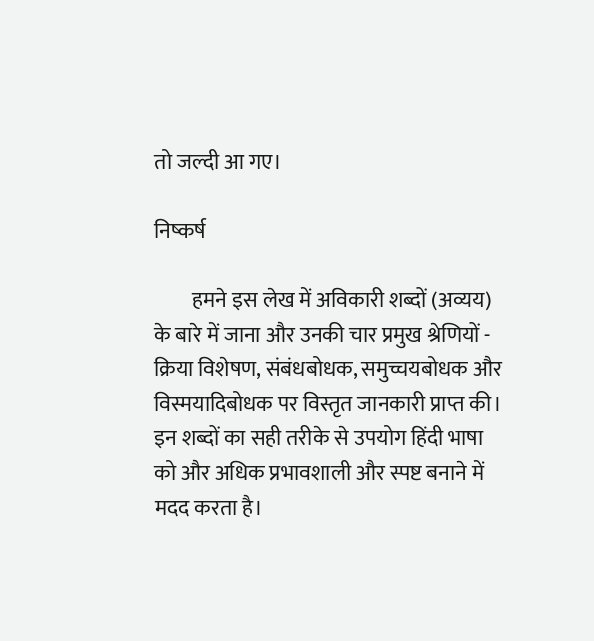तो जल्दी आ गए।

निष्कर्ष

         हमने इस लेख में अविकारी शब्दों (अव्यय) के बारे में जाना और उनकी चार प्रमुख श्रेणियों - क्रिया विशेषण, संबंधबोधक, समुच्चयबोधक और विस्मयादिबोधक पर विस्तृत जानकारी प्राप्त की। इन शब्दों का सही तरीके से उपयोग हिंदी भाषा को और अधिक प्रभावशाली और स्पष्ट बनाने में मदद करता है।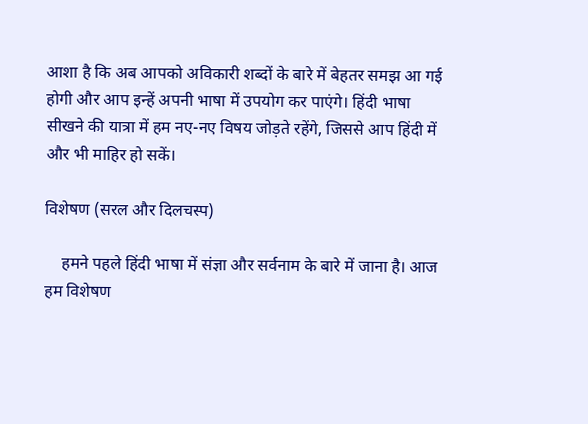आशा है कि अब आपको अविकारी शब्दों के बारे में बेहतर समझ आ गई होगी और आप इन्हें अपनी भाषा में उपयोग कर पाएंगे। हिंदी भाषा सीखने की यात्रा में हम नए-नए विषय जोड़ते रहेंगे, जिससे आप हिंदी में और भी माहिर हो सकें।

विशेषण (सरल और दिलचस्प)

    हमने पहले हिंदी भाषा में संज्ञा और सर्वनाम के बारे में जाना है। आज हम विशेषण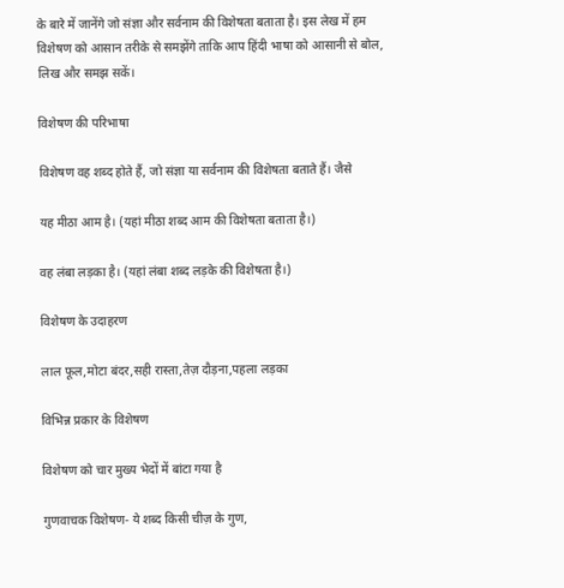के बारे में जानेंगे जो संज्ञा और सर्वनाम की विशेषता बताता है। इस लेख में हम विशेषण को आसान तरीके से समझेंगे ताकि आप हिंदी भाषा को आसानी से बोल, लिख और समझ सकें।

विशेषण की परिभाषा

विशेषण वह शब्द होते हैं, जो संज्ञा या सर्वनाम की विशेषता बताते हैं। जैसे

यह मीठा आम है। (यहां मीठा शब्द आम की विशेषता बताता है।)

वह लंबा लड़का है। (यहां लंबा शब्द लड़के की विशेषता है।)

विशेषण के उदाहरण

लाल फूल,मोटा बंदर,सही रास्ता,तेज़ दौड़ना,पहला लड़का

विभिन्न प्रकार के विशेषण

विशेषण को चार मुख्य भेदों में बांटा गया है

गुणवाचक विशेषण- ये शब्द किसी चीज़ के गुण,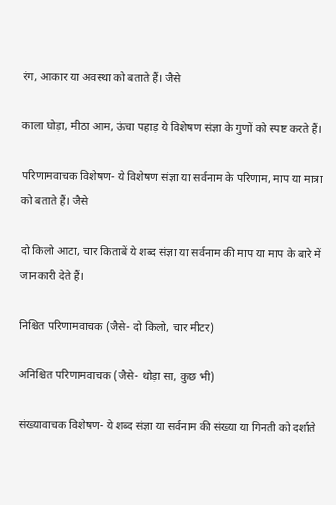रंग, आकार या अवस्था को बताते हैं। जैसे

काला घोड़ा, मीठा आम, ऊंचा पहाड़ ये विशेषण संज्ञा के गुणों को स्पष्ट करते हैं।

परिणामवाचक विशेषण- ये विशेषण संज्ञा या सर्वनाम के परिणाम, माप या मात्रा को बताते हैं। जैसे

दो किलो आटा, चार किताबें ये शब्द संज्ञा या सर्वनाम की माप या माप के बारे में जानकारी देते हैं।

निश्चित परिणामवाचक (जैसे- दो किलो, चार मीटर)

अनिश्चित परिणामवाचक (जैसे- थोड़ा सा, कुछ भी)

संख्यावाचक विशेषण- ये शब्द संज्ञा या सर्वनाम की संख्या या गिनती को दर्शाते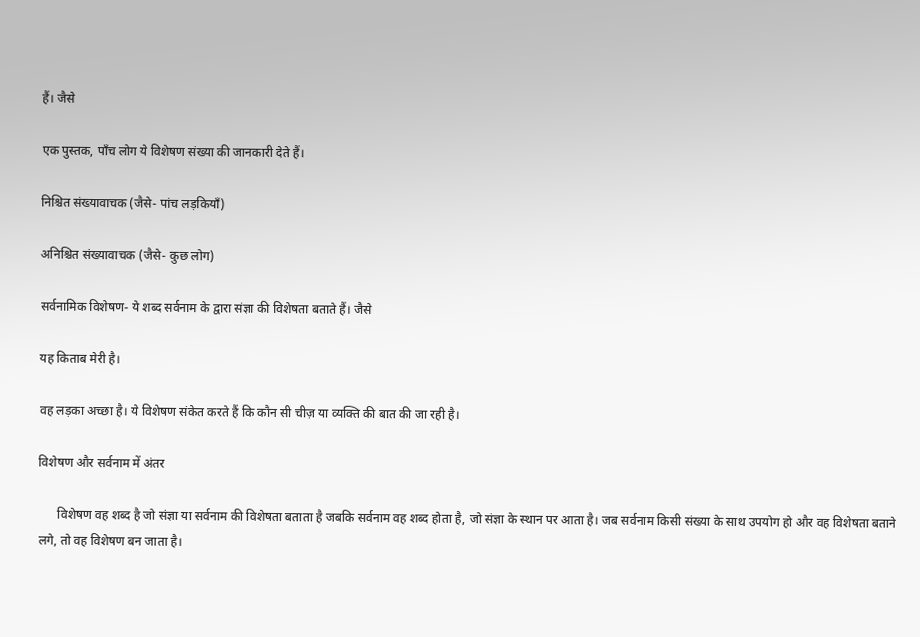हैं। जैसे

एक पुस्तक, पाँच लोग ये विशेषण संख्या की जानकारी देते हैं।

निश्चित संख्यावाचक (जैसे- पांच लड़कियाँ)

अनिश्चित संख्यावाचक (जैसे- कुछ लोग)

सर्वनामिक विशेषण- ये शब्द सर्वनाम के द्वारा संज्ञा की विशेषता बताते हैं। जैसे

यह किताब मेरी है।

वह लड़का अच्छा है। ये विशेषण संकेत करते हैं कि कौन सी चीज़ या व्यक्ति की बात की जा रही है।

विशेषण और सर्वनाम में अंतर

      विशेषण वह शब्द है जो संज्ञा या सर्वनाम की विशेषता बताता है जबकि सर्वनाम वह शब्द होता है, जो संज्ञा के स्थान पर आता है। जब सर्वनाम किसी संख्या के साथ उपयोग हो और वह विशेषता बताने लगे, तो वह विशेषण बन जाता है।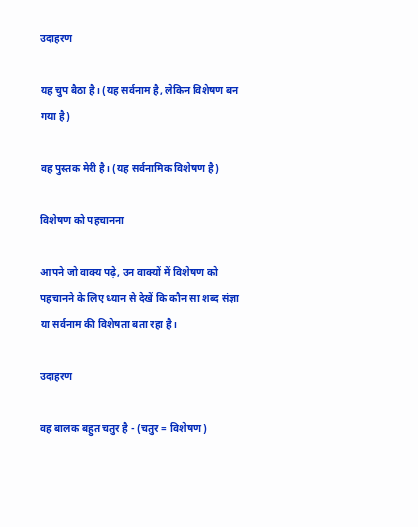उदाहरण

यह चुप बैठा है। (यह सर्वनाम है, लेकिन विशेषण बन गया है)

वह पुस्तक मेरी है। (यह सर्वनामिक विशेषण है)

विशेषण को पहचानना

आपने जो वाक्य पढ़े, उन वाक्यों में विशेषण को पहचानने के लिए ध्यान से देखें कि कौन सा शब्द संज्ञा या सर्वनाम की विशेषता बता रहा है।

उदाहरण

वह बालक बहुत चतुर है - (चतुर = विशेषण)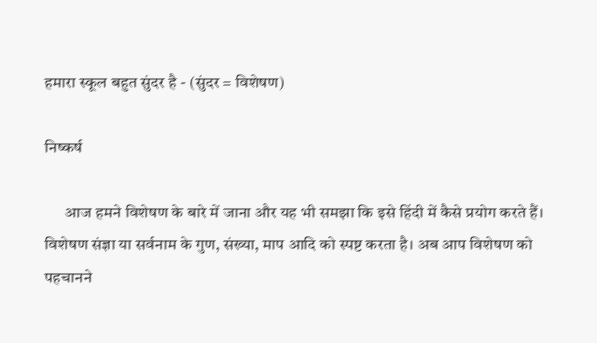हमारा स्कूल बहुत सुंदर है - (सुंदर = विशेषण)

निष्कर्ष

      आज हमने विशेषण के बारे में जाना और यह भी समझा कि इसे हिंदी में कैसे प्रयोग करते हैं। विशेषण संज्ञा या सर्वनाम के गुण, संख्या, माप आदि को स्पष्ट करता है। अब आप विशेषण को पहचानने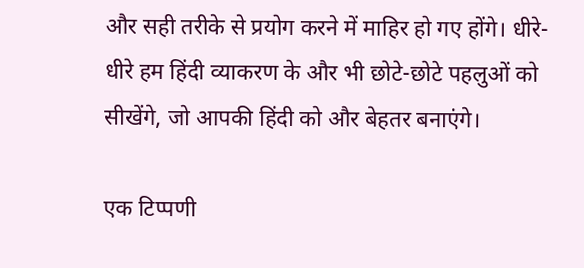और सही तरीके से प्रयोग करने में माहिर हो गए होंगे। धीरे-धीरे हम हिंदी व्याकरण के और भी छोटे-छोटे पहलुओं को सीखेंगे, जो आपकी हिंदी को और बेहतर बनाएंगे।

एक टिप्पणी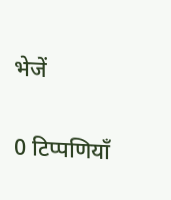भेजें

0 टिप्पणियाँ